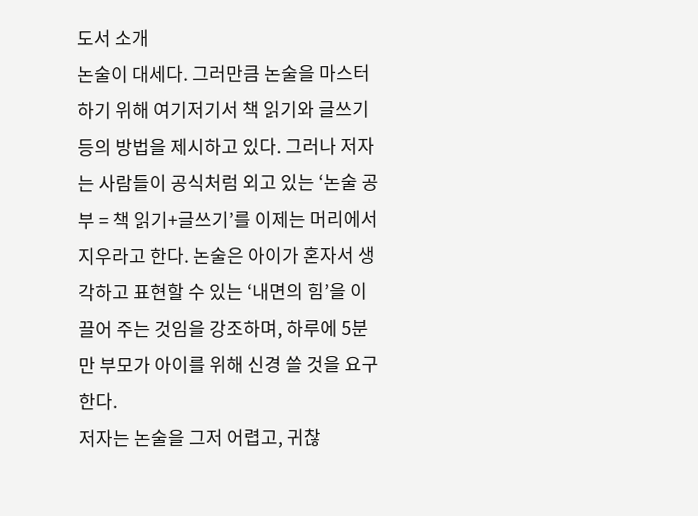도서 소개
논술이 대세다. 그러만큼 논술을 마스터하기 위해 여기저기서 책 읽기와 글쓰기 등의 방법을 제시하고 있다. 그러나 저자는 사람들이 공식처럼 외고 있는 ‘논술 공부 = 책 읽기+글쓰기’를 이제는 머리에서 지우라고 한다. 논술은 아이가 혼자서 생각하고 표현할 수 있는 ‘내면의 힘’을 이끌어 주는 것임을 강조하며, 하루에 5분만 부모가 아이를 위해 신경 쓸 것을 요구한다.
저자는 논술을 그저 어렵고, 귀찮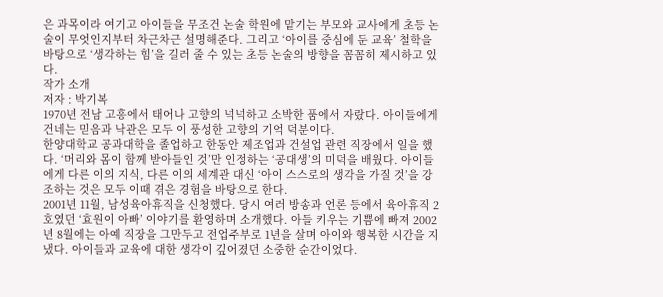은 과목이라 여기고 아이들을 무조건 논술 학원에 맡기는 부모와 교사에게 초등 논술이 무엇인지부터 차근차근 설명해준다. 그리고 ‘아이를 중심에 둔 교육’ 철학을 바탕으로 ‘생각하는 힘’을 길러 줄 수 있는 초등 논술의 방향을 꼼꼼히 제시하고 있다.
작가 소개
저자 : 박기복
1970년 전남 고흥에서 태어나 고향의 넉넉하고 소박한 품에서 자랐다. 아이들에게 건네는 믿음과 낙관은 모두 이 풍성한 고향의 기억 덕분이다.
한양대학교 공과대학을 졸업하고 한동안 제조업과 건설업 관련 직장에서 일을 했다. ‘머리와 몸이 함께 받아들인 것’만 인정하는 ‘공대생’의 미덕을 배웠다. 아이들에게 다른 이의 지식, 다른 이의 세계관 대신 ‘아이 스스로의 생각을 가질 것’을 강조하는 것은 모두 이때 겪은 경험을 바탕으로 한다.
2001년 11월, 남성육아휴직을 신청했다. 당시 여러 방송과 언론 등에서 육아휴직 2호였던 ‘효원이 아빠’ 이야기를 환영하며 소개했다. 아들 키우는 기쁨에 빠져 2002년 8월에는 아예 직장을 그만두고 전업주부로 1년을 살며 아이와 행복한 시간을 지냈다. 아이들과 교육에 대한 생각이 깊어졌던 소중한 순간이었다.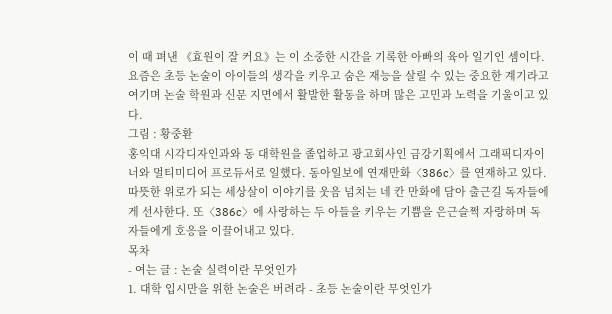이 때 펴낸 《효원이 잘 커요》는 이 소중한 시간을 기록한 아빠의 육아 일기인 셈이다.
요즘은 초등 논술이 아이들의 생각을 키우고 숨은 재능을 살릴 수 있는 중요한 계기라고 여기며 논술 학원과 신문 지면에서 활발한 활동을 하며 많은 고민과 노력을 기울이고 있다.
그림 : 황중환
홍익대 시각디자인과와 동 대학원을 졸업하고 광고회사인 금강기획에서 그래픽디자이너와 멀티미디어 프로듀서로 일했다. 동아일보에 연재만화〈386c〉를 연재하고 있다. 따뜻한 위로가 되는 세상살이 이야기를 웃음 넘치는 네 칸 만화에 담아 출근길 독자들에게 선사한다. 또〈386c〉에 사랑하는 두 아들을 키우는 기쁨을 은근슬쩍 자랑하며 독자들에게 호응을 이끌어내고 있다.
목차
- 여는 글 : 논술 실력이란 무엇인가
1. 대학 입시만을 위한 논술은 버려라 - 초등 논술이란 무엇인가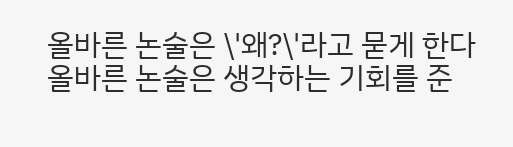올바른 논술은 \'왜?\'라고 묻게 한다
올바른 논술은 생각하는 기회를 준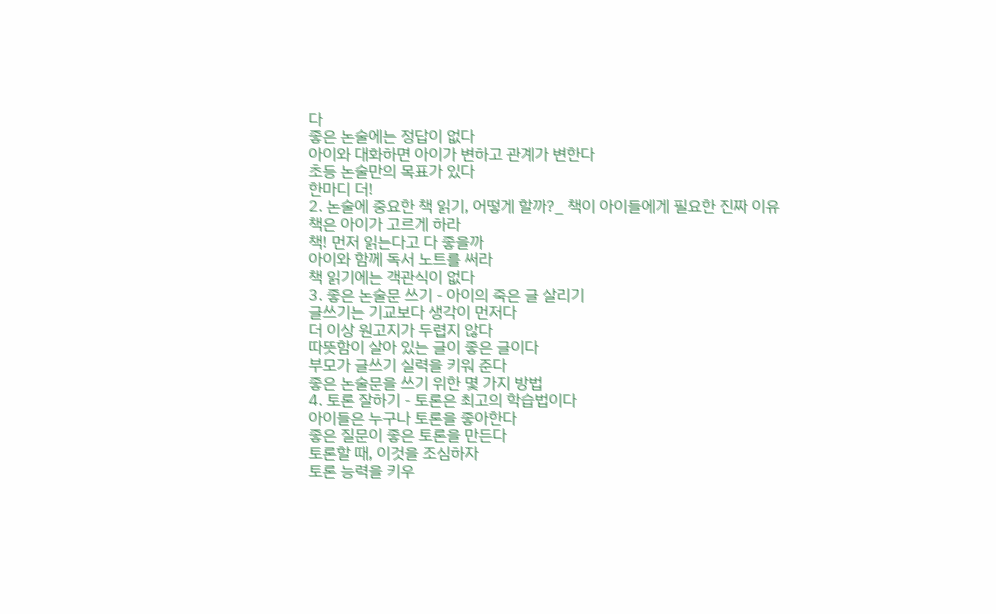다
좋은 논술에는 정답이 없다
아이와 대화하면 아이가 변하고 관계가 변한다
초등 논술만의 목표가 있다
한마디 더!
2. 논술에 중요한 책 읽기, 어떻게 할까?_ 책이 아이들에게 필요한 진짜 이유
책은 아이가 고르게 하라
책! 먼저 읽는다고 다 좋을까
아이와 함께 독서 노트를 써라
책 읽기에는 객관식이 없다
3. 좋은 논술문 쓰기 - 아이의 죽은 글 살리기
글쓰기는 기교보다 생각이 먼저다
더 이상 원고지가 두렵지 않다
따뜻함이 살아 있는 글이 좋은 글이다
부모가 글쓰기 실력을 키워 준다
좋은 논술문을 쓰기 위한 몇 가지 방법
4. 토론 잘하기 - 토론은 최고의 학습법이다
아이들은 누구나 토론을 좋아한다
좋은 질문이 좋은 토론을 만든다
토론할 때, 이것을 조심하자
토론 능력을 키우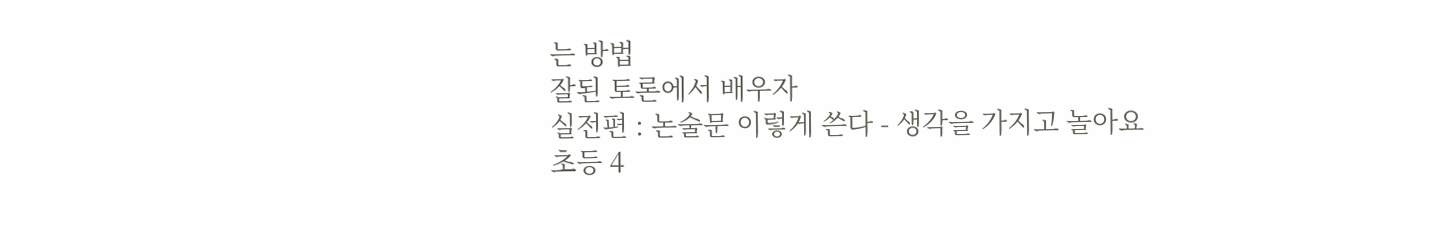는 방법
잘된 토론에서 배우자
실전편 : 논술문 이렇게 쓴다 - 생각을 가지고 놀아요
초등 4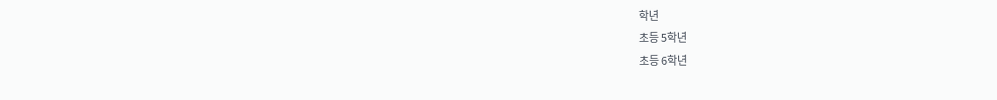학년
초등 5학년
초등 6학년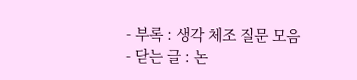- 부록 : 생각 체조 질문 모음
- 닫는 글 : 논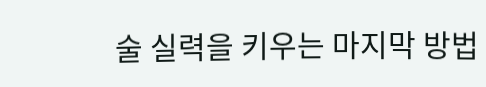술 실력을 키우는 마지막 방법